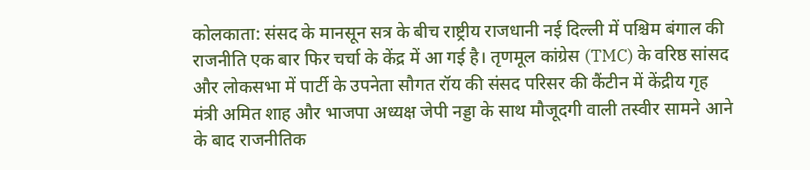कोलकाता: संसद के मानसून सत्र के बीच राष्ट्रीय राजधानी नई दिल्ली में पश्चिम बंगाल की राजनीति एक बार फिर चर्चा के केंद्र में आ गई है। तृणमूल कांग्रेस (TMC) के वरिष्ठ सांसद और लोकसभा में पार्टी के उपनेता सौगत रॉय की संसद परिसर की कैंटीन में केंद्रीय गृह मंत्री अमित शाह और भाजपा अध्यक्ष जेपी नड्डा के साथ मौजूदगी वाली तस्वीर सामने आने के बाद राजनीतिक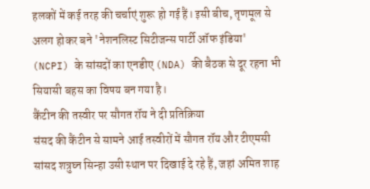हलकों में कई तरह की चर्चाएं शुरू हो गई हैं। इसी बीच, तृणमूल से अलग होकर बने 'नेशनलिस्ट सिटीजन्स पार्टी ऑफ इंडिया' (NCPI) के सांसदों का एनडीए (NDA) की बैठक से दूर रहना भी सियासी बहस का विषय बन गया है।
कैंटीन की तस्वीर पर सौगत रॉय ने दी प्रतिक्रिया
संसद की कैंटीन से सामने आई तस्वीरों में सौगत रॉय और टीएमसी सांसद शत्रुघ्न सिन्हा उसी स्थान पर दिखाई दे रहे हैं, जहां अमित शाह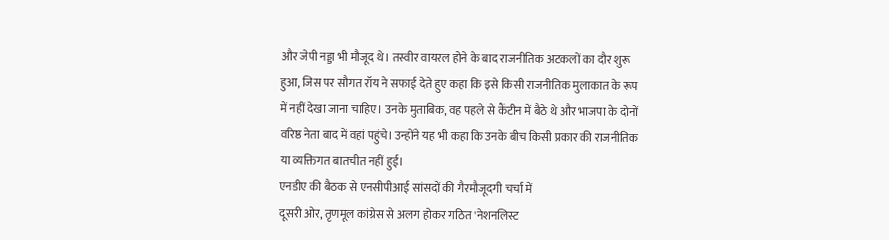और जेपी नड्डा भी मौजूद थे। तस्वीर वायरल होने के बाद राजनीतिक अटकलों का दौर शुरू हुआ, जिस पर सौगत रॉय ने सफाई देते हुए कहा कि इसे किसी राजनीतिक मुलाकात के रूप में नहीं देखा जाना चाहिए। उनके मुताबिक, वह पहले से कैंटीन में बैठे थे और भाजपा के दोनों वरिष्ठ नेता बाद में वहां पहुंचे। उन्होंने यह भी कहा कि उनके बीच किसी प्रकार की राजनीतिक या व्यक्तिगत बातचीत नहीं हुई।
एनडीए की बैठक से एनसीपीआई सांसदों की गैरमौजूदगी चर्चा में
दूसरी ओर, तृणमूल कांग्रेस से अलग होकर गठित 'नेशनलिस्ट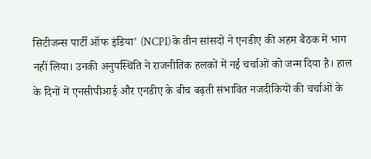सिटीजन्स पार्टी ऑफ इंडिया' (NCPI) के तीन सांसदों ने एनडीए की अहम बैठक में भाग नहीं लिया। उनकी अनुपस्थिति ने राजनीतिक हलकों में नई चर्चाओं को जन्म दिया है। हाल के दिनों में एनसीपीआई और एनडीए के बीच बढ़ती संभावित नजदीकियों की चर्चाओं के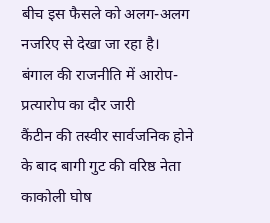बीच इस फैसले को अलग-अलग नजरिए से देखा जा रहा है।
बंगाल की राजनीति में आरोप-प्रत्यारोप का दौर जारी
कैंटीन की तस्वीर सार्वजनिक होने के बाद बागी गुट की वरिष्ठ नेता काकोली घोष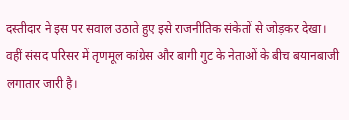दस्तीदार ने इस पर सवाल उठाते हुए इसे राजनीतिक संकेतों से जोड़कर देखा। वहीं संसद परिसर में तृणमूल कांग्रेस और बागी गुट के नेताओं के बीच बयानबाजी लगातार जारी है।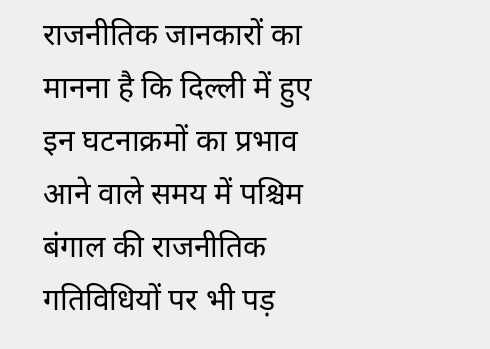राजनीतिक जानकारों का मानना है कि दिल्ली में हुए इन घटनाक्रमों का प्रभाव आने वाले समय में पश्चिम बंगाल की राजनीतिक गतिविधियों पर भी पड़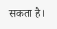सकता है।